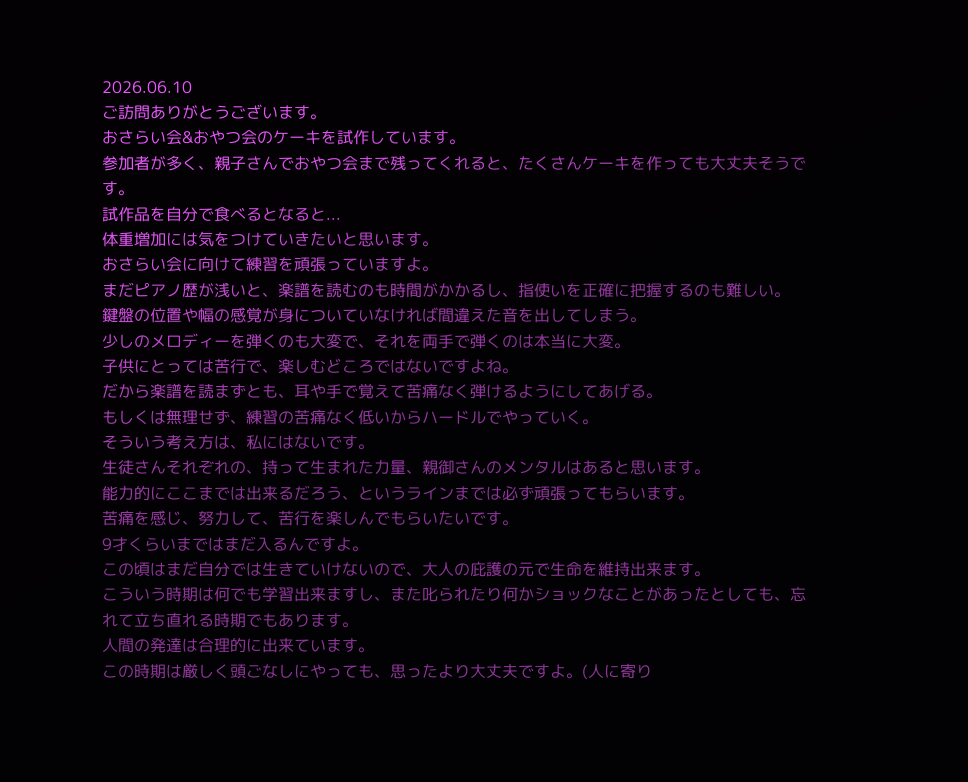2026.06.10
ご訪問ありがとうございます。
おさらい会&おやつ会のケーキを試作しています。
参加者が多く、親子さんでおやつ会まで残ってくれると、たくさんケーキを作っても大丈夫そうです。
試作品を自分で食べるとなると...
体重増加には気をつけていきたいと思います。
おさらい会に向けて練習を頑張っていますよ。
まだピアノ歴が浅いと、楽譜を読むのも時間がかかるし、指使いを正確に把握するのも難しい。
鍵盤の位置や幅の感覚が身についていなければ間違えた音を出してしまう。
少しのメロディーを弾くのも大変で、それを両手で弾くのは本当に大変。
子供にとっては苦行で、楽しむどころではないですよね。
だから楽譜を読まずとも、耳や手で覚えて苦痛なく弾けるようにしてあげる。
もしくは無理せず、練習の苦痛なく低いからハードルでやっていく。
そういう考え方は、私にはないです。
生徒さんそれぞれの、持って生まれた力量、親御さんのメンタルはあると思います。
能力的にここまでは出来るだろう、というラインまでは必ず頑張ってもらいます。
苦痛を感じ、努力して、苦行を楽しんでもらいたいです。
9才くらいまではまだ入るんですよ。
この頃はまだ自分では生きていけないので、大人の庇護の元で生命を維持出来ます。
こういう時期は何でも学習出来ますし、また叱られたり何かショックなことがあったとしても、忘れて立ち直れる時期でもあります。
人間の発達は合理的に出来ています。
この時期は厳しく頭ごなしにやっても、思ったより大丈夫ですよ。(人に寄り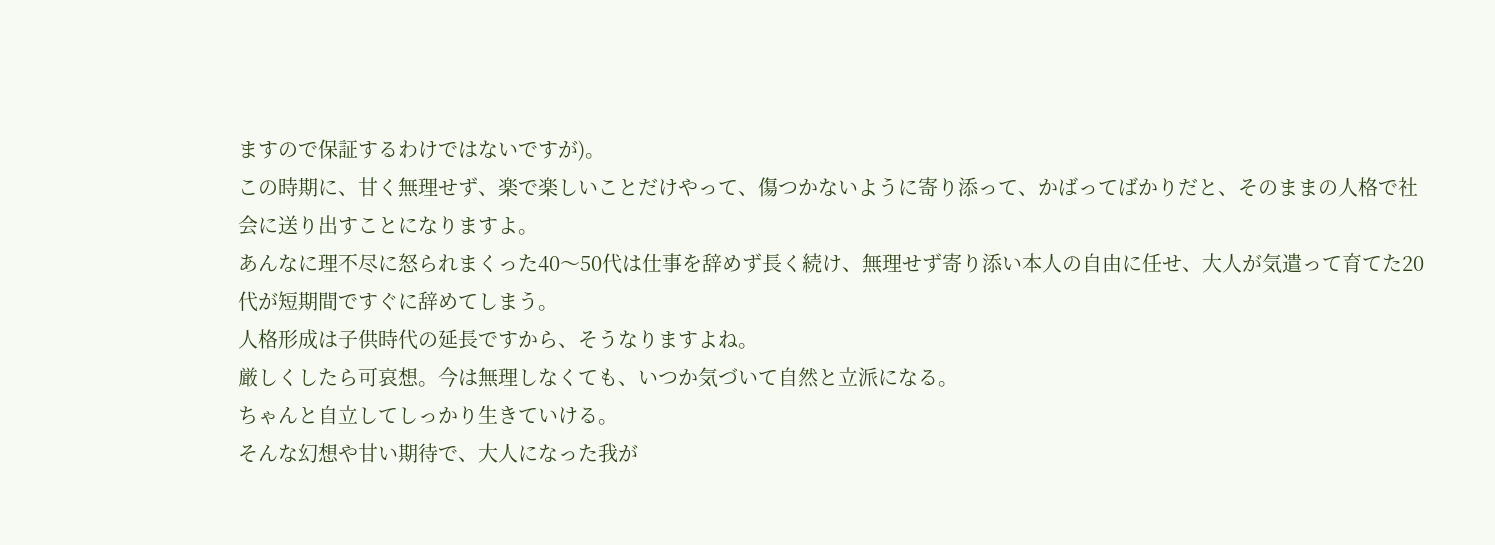ますので保証するわけではないですが)。
この時期に、甘く無理せず、楽で楽しいことだけやって、傷つかないように寄り添って、かばってばかりだと、そのままの人格で社会に送り出すことになりますよ。
あんなに理不尽に怒られまくった40〜50代は仕事を辞めず長く続け、無理せず寄り添い本人の自由に任せ、大人が気遣って育てた20代が短期間ですぐに辞めてしまう。
人格形成は子供時代の延長ですから、そうなりますよね。
厳しくしたら可哀想。今は無理しなくても、いつか気づいて自然と立派になる。
ちゃんと自立してしっかり生きていける。
そんな幻想や甘い期待で、大人になった我が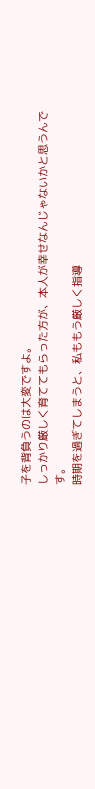子を背負うのは大変ですよ。
しっかり厳しく育ててもらった方が、本人が幸せなんじゃないかと思うんです。
時期を過ぎてしまうと、私ももう厳しく指導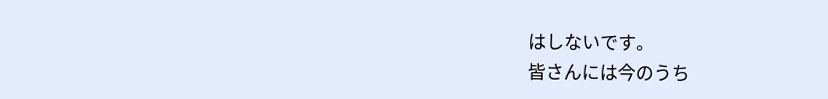はしないです。
皆さんには今のうち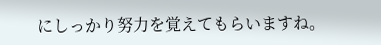にしっかり努力を覚えてもらいますね。